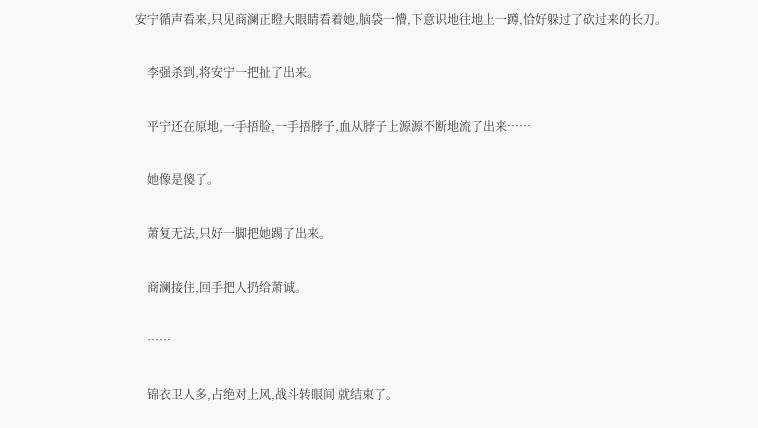安宁循声看来,只见商澜正瞪大眼睛看着她,脑袋一懵,下意识地往地上一蹲,恰好躲过了砍过来的长刀。

    李强杀到,将安宁一把扯了出来。

    平宁还在原地,一手捂脸,一手捂脖子,血从脖子上源源不断地流了出来……

    她像是傻了。

    萧复无法,只好一脚把她踢了出来。

    商澜接住,回手把人扔给萧诚。

    ……

    锦衣卫人多,占绝对上风,战斗转眼间 就结束了。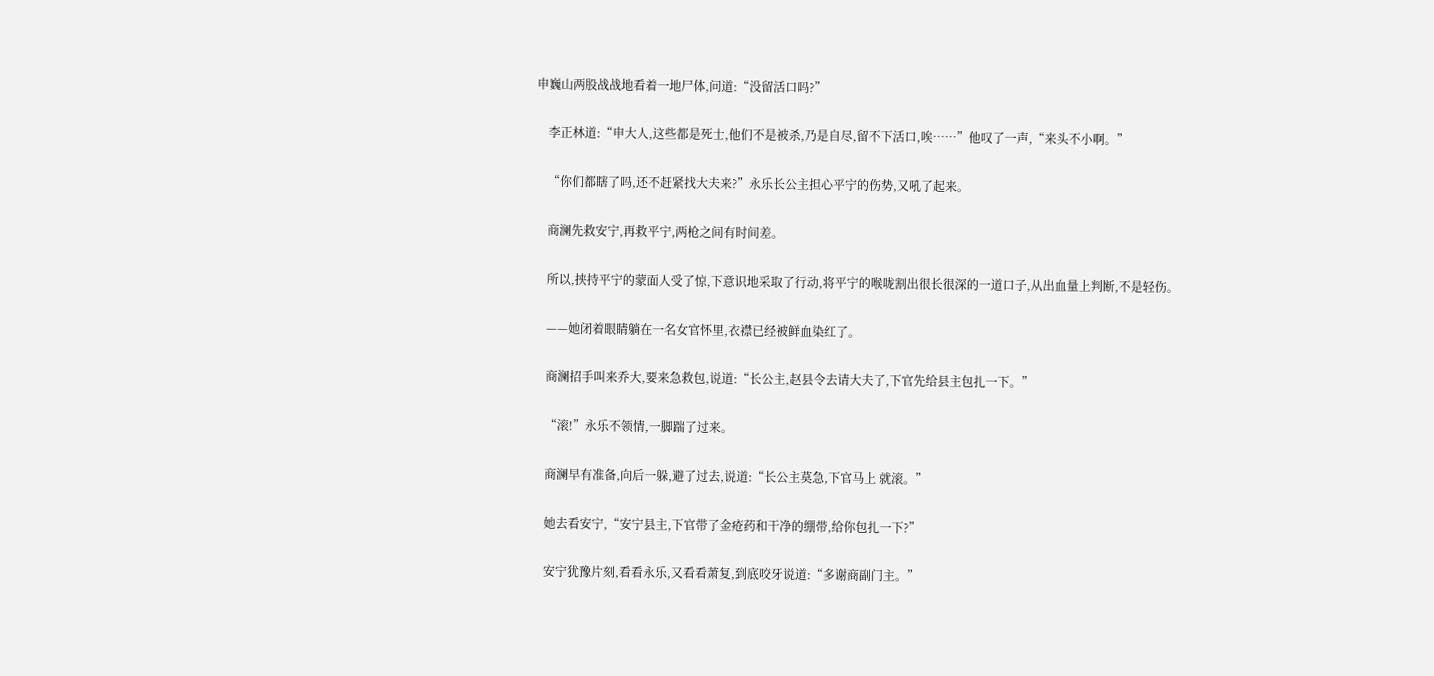申巍山两股战战地看着一地尸体,问道:“没留活口吗?”

    李正林道:“申大人,这些都是死士,他们不是被杀,乃是自尽,留不下活口,唉……”他叹了一声,“来头不小啊。”

    “你们都瞎了吗,还不赶紧找大夫来?”永乐长公主担心平宁的伤势,又吼了起来。

    商澜先救安宁,再救平宁,两枪之间有时间差。

    所以,挟持平宁的蒙面人受了惊,下意识地采取了行动,将平宁的喉咙割出很长很深的一道口子,从出血量上判断,不是轻伤。

    ——她闭着眼睛躺在一名女官怀里,衣襟已经被鲜血染红了。

    商澜招手叫来乔大,要来急救包,说道:“长公主,赵县令去请大夫了,下官先给县主包扎一下。”

    “滚!”永乐不领情,一脚踹了过来。

    商澜早有准备,向后一躲,避了过去,说道:“长公主莫急,下官马上 就滚。”

    她去看安宁,“安宁县主,下官带了金疮药和干净的绷带,给你包扎一下?”

    安宁犹豫片刻,看看永乐,又看看萧复,到底咬牙说道:“多谢商副门主。”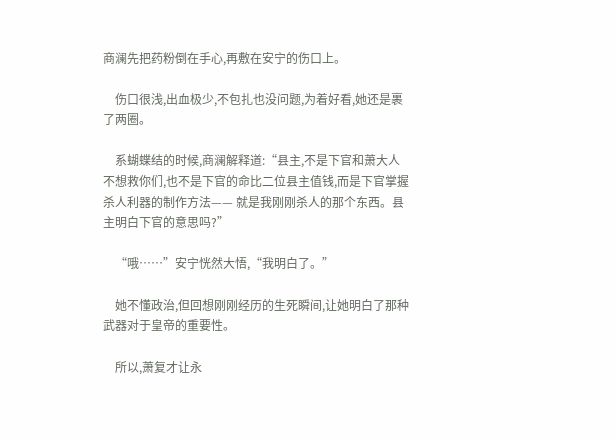商澜先把药粉倒在手心,再敷在安宁的伤口上。

    伤口很浅,出血极少,不包扎也没问题,为着好看,她还是裹了两圈。

    系蝴蝶结的时候,商澜解释道:“县主,不是下官和萧大人不想救你们,也不是下官的命比二位县主值钱,而是下官掌握杀人利器的制作方法—— 就是我刚刚杀人的那个东西。县主明白下官的意思吗?”

    “哦……”安宁恍然大悟,“我明白了。”

    她不懂政治,但回想刚刚经历的生死瞬间,让她明白了那种武器对于皇帝的重要性。

    所以,萧复才让永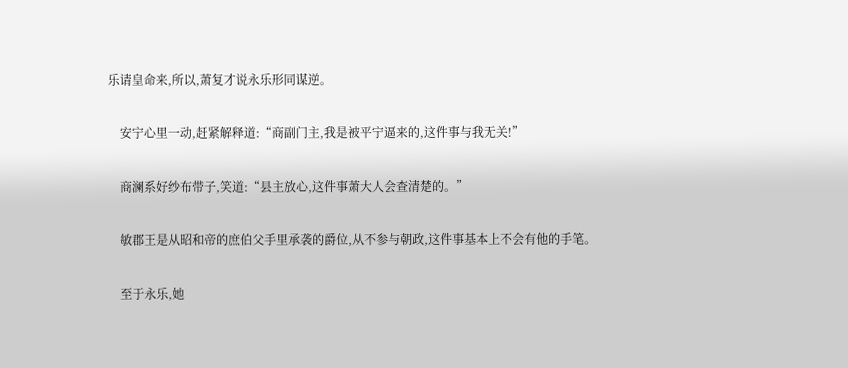乐请皇命来,所以,萧复才说永乐形同谋逆。

    安宁心里一动,赶紧解释道:“商副门主,我是被平宁逼来的,这件事与我无关!”

    商澜系好纱布带子,笑道:“县主放心,这件事萧大人会查清楚的。”

    敏郡王是从昭和帝的庶伯父手里承袭的爵位,从不参与朝政,这件事基本上不会有他的手笔。

    至于永乐,她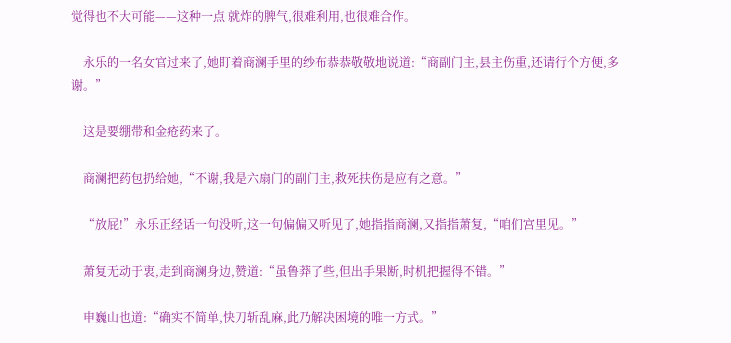觉得也不大可能——这种一点 就炸的脾气,很难利用,也很难合作。

    永乐的一名女官过来了,她盯着商澜手里的纱布恭恭敬敬地说道:“商副门主,县主伤重,还请行个方便,多谢。”

    这是要绷带和金疮药来了。

    商澜把药包扔给她,“不谢,我是六扇门的副门主,救死扶伤是应有之意。”

    “放屁!”永乐正经话一句没听,这一句偏偏又听见了,她指指商澜,又指指萧复,“咱们宫里见。”

    萧复无动于衷,走到商澜身边,赞道:“虽鲁莽了些,但出手果断,时机把握得不错。”

    申巍山也道:“确实不简单,快刀斩乱麻,此乃解决困境的唯一方式。”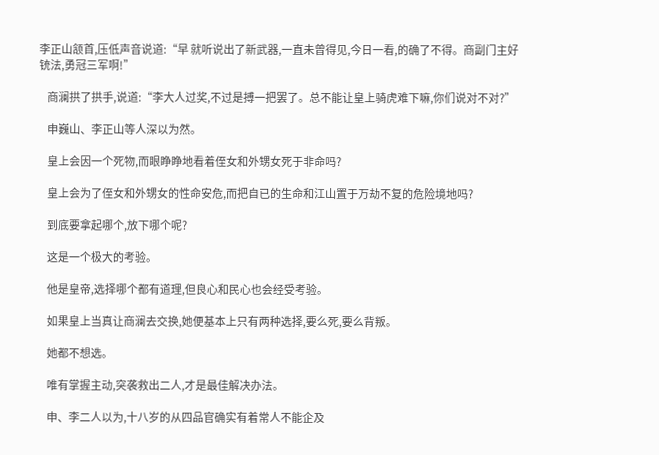李正山颔首,压低声音说道:“早 就听说出了新武器,一直未曾得见,今日一看,的确了不得。商副门主好铳法,勇冠三军啊!”

    商澜拱了拱手,说道:“李大人过奖,不过是搏一把罢了。总不能让皇上骑虎难下嘛,你们说对不对?”

    申巍山、李正山等人深以为然。

    皇上会因一个死物,而眼睁睁地看着侄女和外甥女死于非命吗?

    皇上会为了侄女和外甥女的性命安危,而把自已的生命和江山置于万劫不复的危险境地吗?

    到底要拿起哪个,放下哪个呢?

    这是一个极大的考验。

    他是皇帝,选择哪个都有道理,但良心和民心也会经受考验。

    如果皇上当真让商澜去交换,她便基本上只有两种选择,要么死,要么背叛。

    她都不想选。

    唯有掌握主动,突袭救出二人,才是最佳解决办法。

    申、李二人以为,十八岁的从四品官确实有着常人不能企及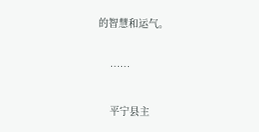的智慧和运气。

    ……

    平宁县主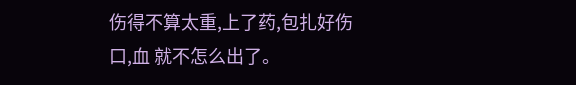伤得不算太重,上了药,包扎好伤口,血 就不怎么出了。